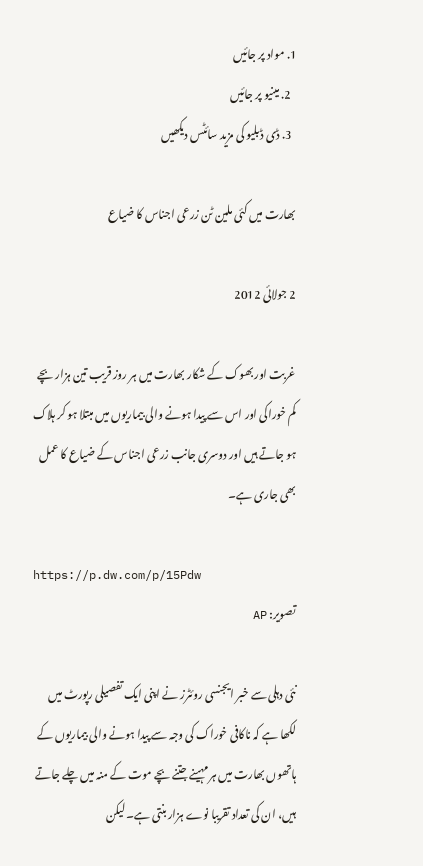1. مواد پر جائیں
  2. مینیو پر جائیں
  3. ڈی ڈبلیو کی مزید سائٹس دیکھیں

بھارت میں کئی ملین ٹن زرعی اجناس کا ضیاع

2 جولائی 2012

غربت اور بھوک کے شکار بھارت میں ہر روز قریب تین ہزار بچے کم خوراکی اور اس سے پیدا ہونے والی بیماریوں میں مبتلا ہو کر ہلاک ہو جاتے ہیں اور دوسری جانب زرعی اجناس کے ضیاع کا عمل بھی جاری ہے۔

https://p.dw.com/p/15Pdw
تصویر: AP

نئی دہلی سے خبر ایجنسی روئٹرز نے اپنی ایک تفصیلی رپورٹ میں لکھا ہے کہ ناکافی خوراک کی وجہ سے پیدا ہونے والی بیماریوں کے ہاتھوں بھارت میں ہر مہینے جتنے بچے موت کے منہ میں چلے جاتے ہیں، ان کی تعداد تقریبا نوے ہزار بنتی ہے۔ لیکن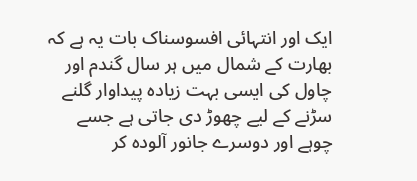ایک اور انتہائی افسوسناک بات یہ ہے کہ بھارت کے شمال میں ہر سال گندم اور چاول کی ایسی بہت زیادہ پیداوار گلنے سڑنے کے لیے چھوڑ دی جاتی ہے جسے چوہے اور دوسرے جانور آلودہ کر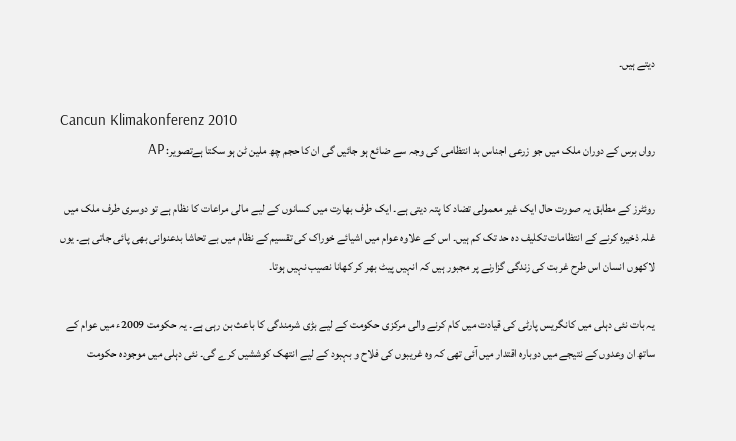دیتے ہیں۔

Cancun Klimakonferenz 2010
رواں برس کے دوران ملک میں جو زرعی اجناس بد انتظامی کی وجہ سے ضائع ہو جائیں گی ان کا حجم چھ ملین ٹن ہو سکتا ہےتصویر: AP

روئٹرز کے مطابق یہ صورت حال ایک غیر معمولی تضاد کا پتہ دیتی ہے۔ ایک طرف بھارت میں کسانوں کے لیے مالی مراعات کا نظام ہے تو دوسری طرف ملک میں غلہ ذخیرہ کرنے کے انتظامات تکلیف دہ حد تک کم ہیں۔ اس کے علاوہ عوام میں اشیائے خوراک کی تقسیم کے نظام میں بے تحاشا بدعنوانی بھی پائی جاتی ہے۔ یوں لاکھوں انسان اس طرح غربت کی زندگی گزارنے پر مجبور ہیں کہ انہیں پیٹ بھر کر کھانا نصیب نہیں ہوتا۔

یہ بات نئی دہلی میں کانگریس پارٹی کی قیادت میں کام کرنے والی مرکزی حکومت کے لیے بڑی شرمندگی کا باعث بن رہی ہے۔ یہ حکومت 2009ء میں عوام کے ساتھ ان وعدوں کے نتیجے میں دوبارہ اقتدار میں آئی تھی کہ وہ غریبوں کی فلاح و بہبود کے لیے انتھک کوششیں کرے گی۔ نئی دہلی میں موجودہ حکومت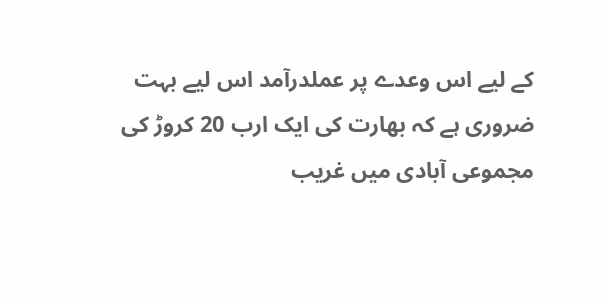کے لیے اس وعدے پر عملدرآمد اس لیے بہت ضروری ہے کہ بھارت کی ایک ارب 20 کروڑ کی مجموعی آبادی میں غریب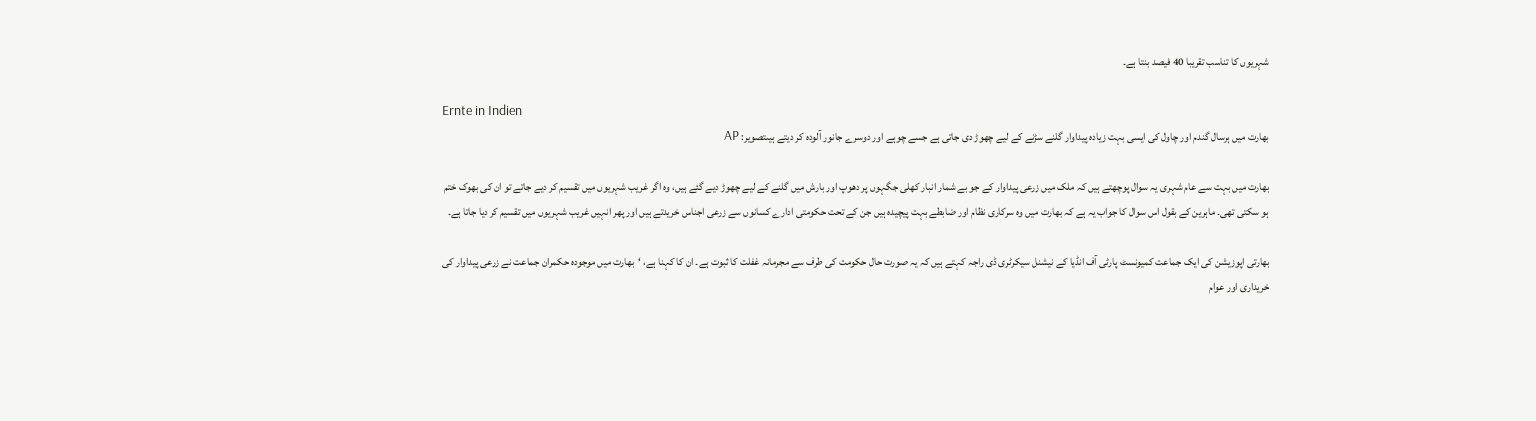شہریوں کا تناسب تقریبا 40 فیصد بنتا ہے۔

Ernte in Indien
بھارت میں ہرسال گندم اور چاول کی ایسی بہت زیادہ پیداوار گلنے سڑنے کے لیے چھوڑ دی جاتی ہے جسے چوہے اور دوسرے جانور آلودہ کر دیتے ہیںتصویر: AP

بھارت میں بہت سے عام شہری یہ سوال پوچھتے ہیں کہ ملک میں زرعی پیداوار کے جو بے شمار انبار کھلی جگہوں پر دھوپ اور بارش میں گلنے کے لیے چھوڑ دیے گئے ہیں، وہ اگر غریب شہریوں میں تقسیم کر دیے جاتے تو ان کی بھوک ختم ہو سکتی تھی۔ ماہرین کے بقول اس سوال کا جواب یہ ہے کہ بھارت میں وہ سرکاری نظام اور ضابطے بہت پیچیدہ ہیں جن کے تحت حکومتی ادارے کسانوں سے زرعی اجناس خریدتے ہیں اور پھر انہیں غریب شہریوں میں تقسیم کر دیا جاتا ہے۔

بھارتی اپوزیشن کی ایک جماعت کمیونسٹ پارٹی آف انڈیا کے نیشنل سیکرٹری ڈی راجہ کہتے ہیں کہ یہ صورت حال حکومت کی طرف سے مجرمانہ غفلت کا ثبوت ہے۔ ان کا کہنا ہے، ‘بھارت میں موجودہ حکمران جماعت نے زرعی پیداوار کی خریداری اور عوام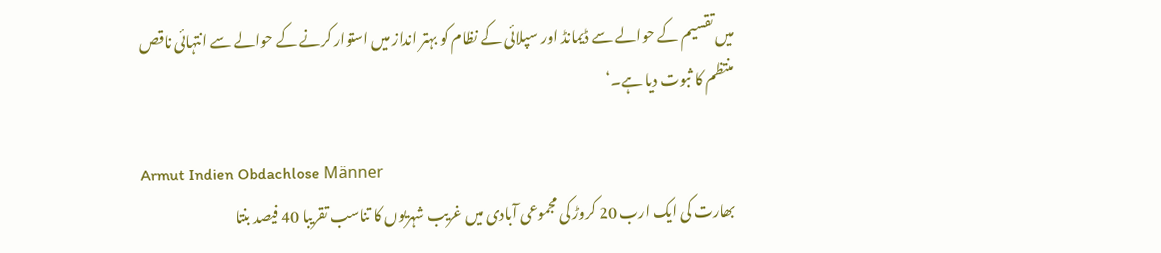میں تقسیم کے حوالے سے ڈیمانڈ اور سپلائی کے نظام کو بہتر انداز میں استوار کرنے کے حوالے سے انتہائی ناقص منتظم کا ثبوت دیا ہے۔‘

Armut Indien Obdachlose Männer
بھارت کی ایک ارب 20 کروڑ کی مجموعی آبادی میں غریب شہریوں کا تناسب تقریبا 40 فیصد بنتا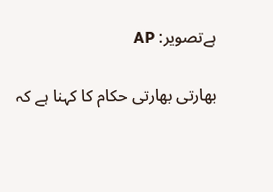ہےتصویر: AP

بھارتی بھارتی حکام کا کہنا ہے کہ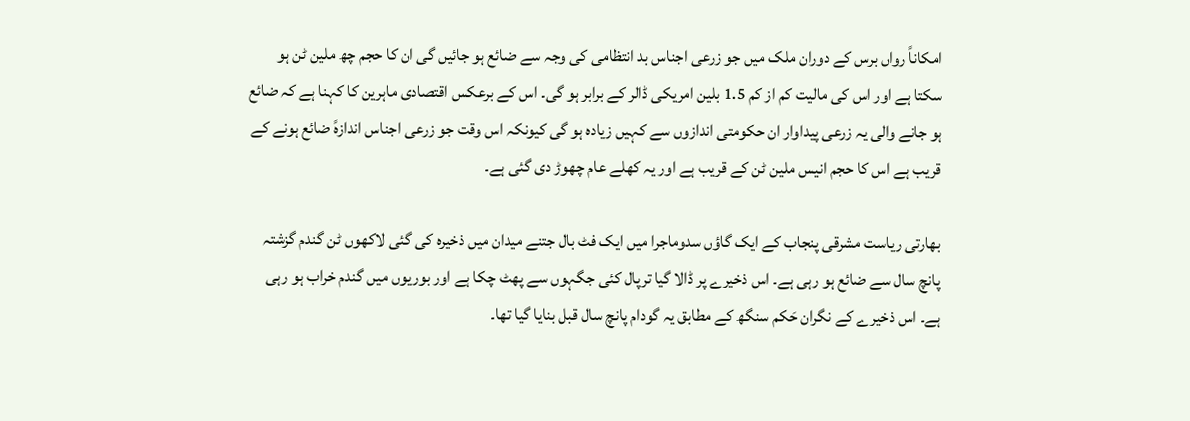امکاناً رواں برس کے دوران ملک میں جو زرعی اجناس بد انتظامی کی وجہ سے ضائع ہو جائیں گی ان کا حجم چھ ملین ٹن ہو سکتا ہے اور اس کی مالیت کم از کم 1.5 بلین امریکی ڈالر کے برابر ہو گی۔ اس کے برعکس اقتصادی ماہرین کا کہنا ہے کہ ضائع ہو جانے والی یہ زرعی پیداوار ان حکومتی اندازوں سے کہیں زیادہ ہو گی کیونکہ اس وقت جو زرعی اجناس اندازہً ضائع ہونے کے قریب ہے اس کا حجم انیس ملین ٹن کے قریب ہے اور یہ کھلے عام چھوڑ دی گئی ہے۔

بھارتی ریاست مشرقی پنجاب کے ایک گاؤں سدوماجرا میں ایک فٹ بال جتنے میدان میں ذخیرہ کی گئی لاکھوں ٹن گندم گزشتہ پانچ سال سے ضائع ہو رہی ہے۔ اس ذخیرے پر ڈالا گیا ترپال کئی جگہوں سے پھٹ چکا ہے اور بوریوں میں گندم خراب ہو رہی ہے۔ اس ذخیرے کے نگران حَکم سنگھ کے مطابق یہ گودام پانچ سال قبل بنایا گیا تھا۔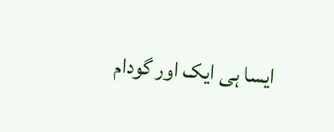ایسا ہی ایک اور گودام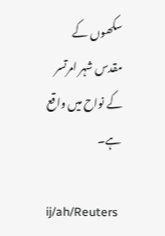سکھوں کے مقدس شہر امرتسر کے نواح میں واقع ہے۔

ij/ah/Reuters